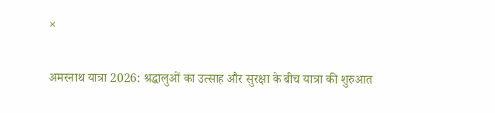×

अमरनाथ यात्रा 2026: श्रद्धालुओं का उत्साह और सुरक्षा के बीच यात्रा की शुरुआत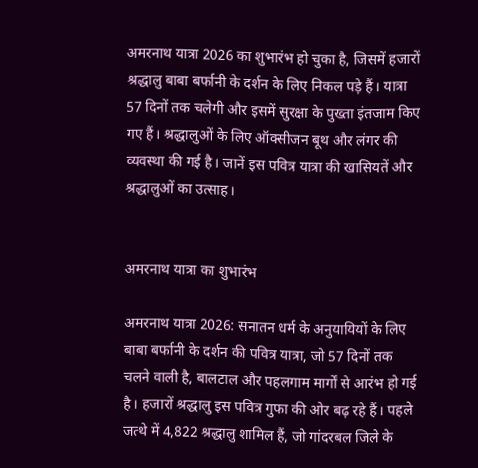अमरनाथ यात्रा 2026 का शुभारंभ हो चुका है, जिसमें हजारों श्रद्धालु बाबा बर्फानी के दर्शन के लिए निकल पड़े हैं। यात्रा 57 दिनों तक चलेगी और इसमें सुरक्षा के पुख्ता इंतजाम किए गए हैं। श्रद्धालुओं के लिए ऑक्सीजन बूथ और लंगर की व्यवस्था की गई है। जानें इस पवित्र यात्रा की खासियतें और श्रद्धालुओं का उत्साह।


अमरनाथ यात्रा का शुभारंभ

अमरनाथ यात्रा 2026: सनातन धर्म के अनुयायियों के लिए बाबा बर्फानी के दर्शन की पवित्र यात्रा, जो 57 दिनों तक चलने वाली है, बालटाल और पहलगाम मार्गों से आरंभ हो गई है। हजारों श्रद्धालु इस पवित्र गुफा की ओर बढ़ रहे हैं। पहले जत्थे में 4,822 श्रद्धालु शामिल हैं, जो गांदरबल जिले के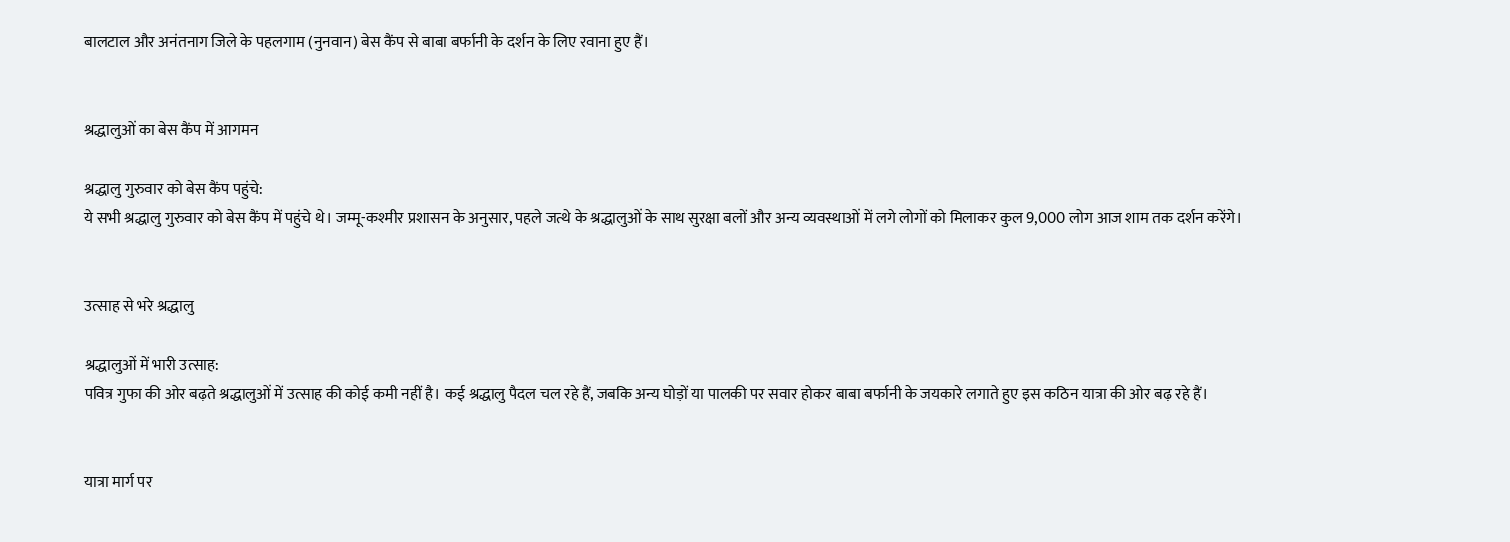बालटाल और अनंतनाग जिले के पहलगाम (नुनवान) बेस कैंप से बाबा बर्फानी के दर्शन के लिए रवाना हुए हैं।


श्रद्धालुओं का बेस कैंप में आगमन

श्रद्धालु गुरुवार को बेस कैंप पहुंचे:
ये सभी श्रद्धालु गुरुवार को बेस कैंप में पहुंचे थे। जम्मू-कश्मीर प्रशासन के अनुसार, पहले जत्थे के श्रद्धालुओं के साथ सुरक्षा बलों और अन्य व्यवस्थाओं में लगे लोगों को मिलाकर कुल 9,000 लोग आज शाम तक दर्शन करेंगे।


उत्साह से भरे श्रद्धालु

श्रद्धालुओं में भारी उत्साह:
पवित्र गुफा की ओर बढ़ते श्रद्धालुओं में उत्साह की कोई कमी नहीं है। कई श्रद्धालु पैदल चल रहे हैं, जबकि अन्य घोड़ों या पालकी पर सवार होकर बाबा बर्फानी के जयकारे लगाते हुए इस कठिन यात्रा की ओर बढ़ रहे हैं।


यात्रा मार्ग पर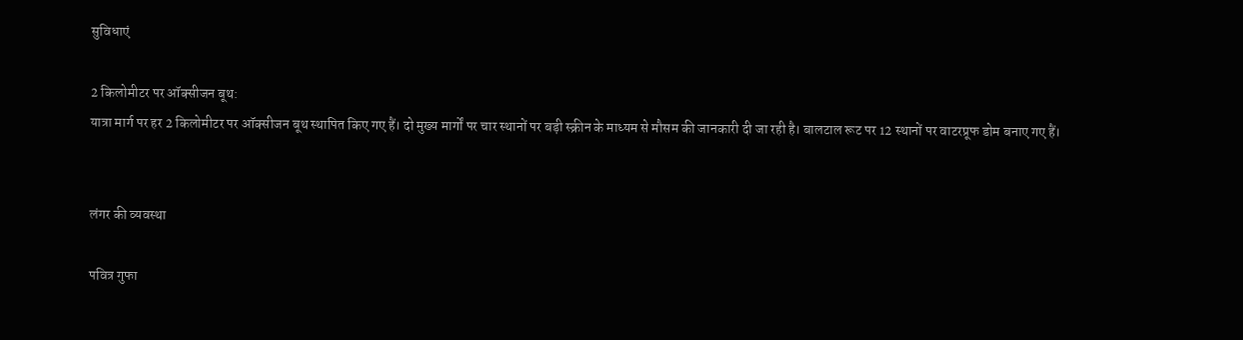सुविधाएं

2 किलोमीटर पर ऑक्सीजन बूथ:
यात्रा मार्ग पर हर 2 किलोमीटर पर ऑक्सीजन बूथ स्थापित किए गए हैं। दो मुख्य मार्गों पर चार स्थानों पर बड़ी स्क्रीन के माध्यम से मौसम की जानकारी दी जा रही है। बालटाल रूट पर 12 स्थानों पर वाटरप्रूफ डोम बनाए गए हैं।


लंगर की व्यवस्था

पवित्र गुफा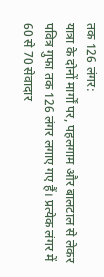तक 126 लंगर:
यात्रा के दोनों मार्गों पर, पहलगाम और बालटाल से लेकर पवित्र गुफा तक 126 लंगर लगाए गए हैं। प्रत्येक लंगर में 60 से 70 सेवादार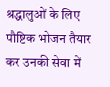श्रद्धालुओं के लिए पौष्टिक भोजन तैयार कर उनकी सेवा में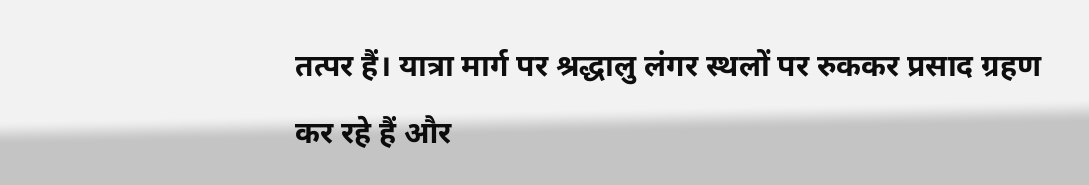तत्पर हैं। यात्रा मार्ग पर श्रद्धालु लंगर स्थलों पर रुककर प्रसाद ग्रहण कर रहे हैं और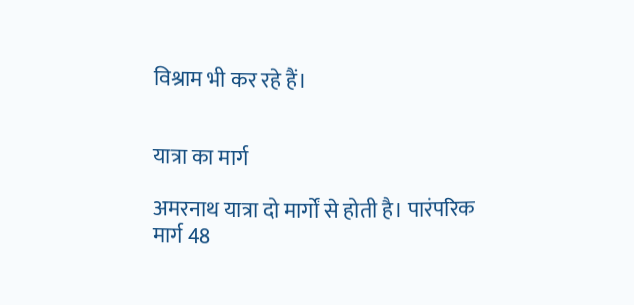विश्राम भी कर रहे हैं।


यात्रा का मार्ग

अमरनाथ यात्रा दो मार्गों से होती है। पारंपरिक मार्ग 48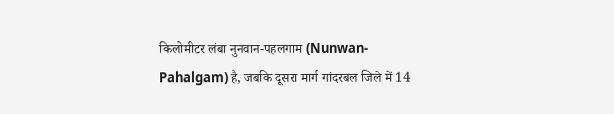किलोमीटर लंबा नुनवान-पहलगाम (Nunwan-Pahalgam) है, जबकि दूसरा मार्ग गांदरबल जिले में 14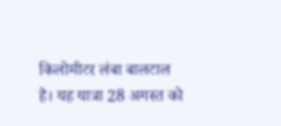किलोमीटर लंबा बालटाल है। यह यात्रा 28 अगस्त को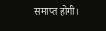समाप्त होगी।